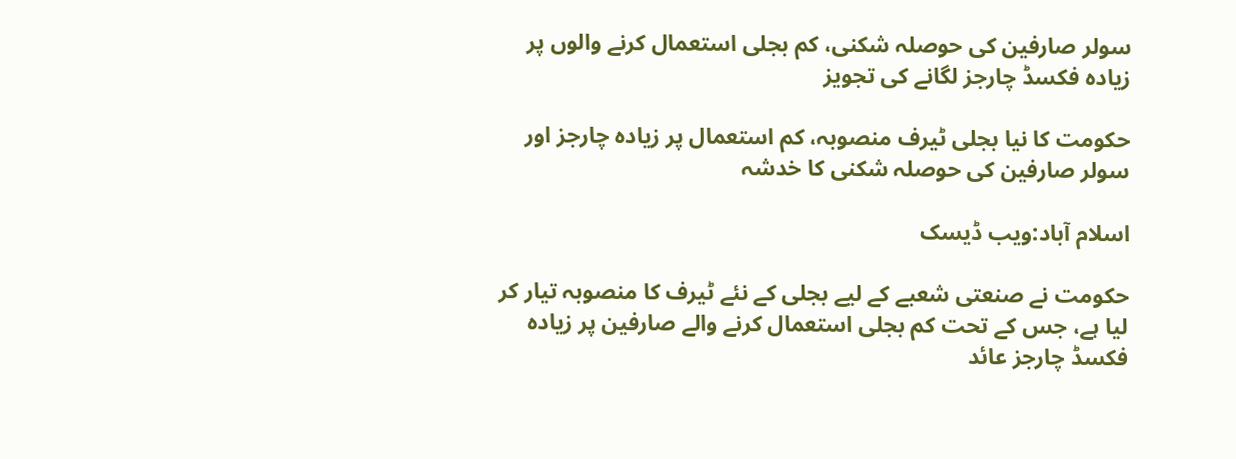سولر صارفین کی حوصلہ شکنی، کم بجلی استعمال کرنے والوں پر زیادہ فکسڈ چارجز لگانے کی تجویز

حکومت کا نیا بجلی ٹیرف منصوبہ، کم استعمال پر زیادہ چارجز اور سولر صارفین کی حوصلہ شکنی کا خدشہ

اسلام آباد:ویب ڈیسک

حکومت نے صنعتی شعبے کے لیے بجلی کے نئے ٹیرف کا منصوبہ تیار کر لیا ہے، جس کے تحت کم بجلی استعمال کرنے والے صارفین پر زیادہ فکسڈ چارجز عائد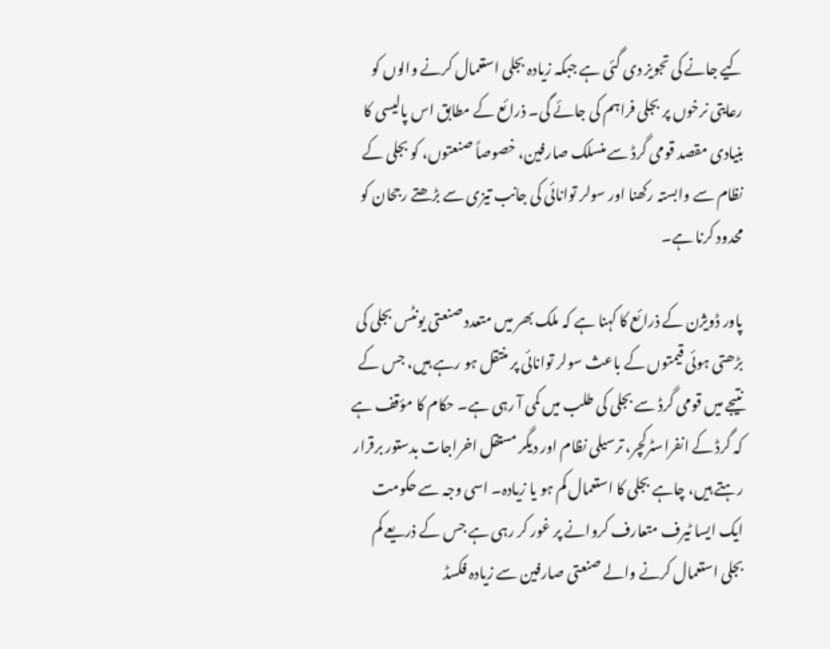کیے جانے کی تجویز دی گئی ہے جبکہ زیادہ بجلی استعمال کرنے والوں کو رعایتی نرخوں پر بجلی فراہم کی جائے گی۔ ذرائع کے مطابق اس پالیسی کا بنیادی مقصد قومی گرڈ سے منسلک صارفین، خصوصاً صنعتوں، کو بجلی کے نظام سے وابستہ رکھنا اور سولر توانائی کی جانب تیزی سے بڑھتے رجحان کو محدود کرنا ہے۔

پاور ڈویژن کے ذرائع کا کہنا ہے کہ ملک بھر میں متعدد صنعتی یونٹس بجلی کی بڑھتی ہوئی قیمتوں کے باعث سولر توانائی پر منتقل ہو رہے ہیں، جس کے نتیجے میں قومی گرڈ سے بجلی کی طلب میں کمی آ رہی ہے۔ حکام کا مؤقف ہے کہ گرڈ کے انفراسٹرکچر، ترسیلی نظام اور دیگر مستقل اخراجات بدستور برقرار رہتے ہیں، چاہے بجلی کا استعمال کم ہو یا زیادہ۔ اسی وجہ سے حکومت ایک ایسا ٹیرف متعارف کروانے پر غور کر رہی ہے جس کے ذریعے کم بجلی استعمال کرنے والے صنعتی صارفین سے زیادہ فکسڈ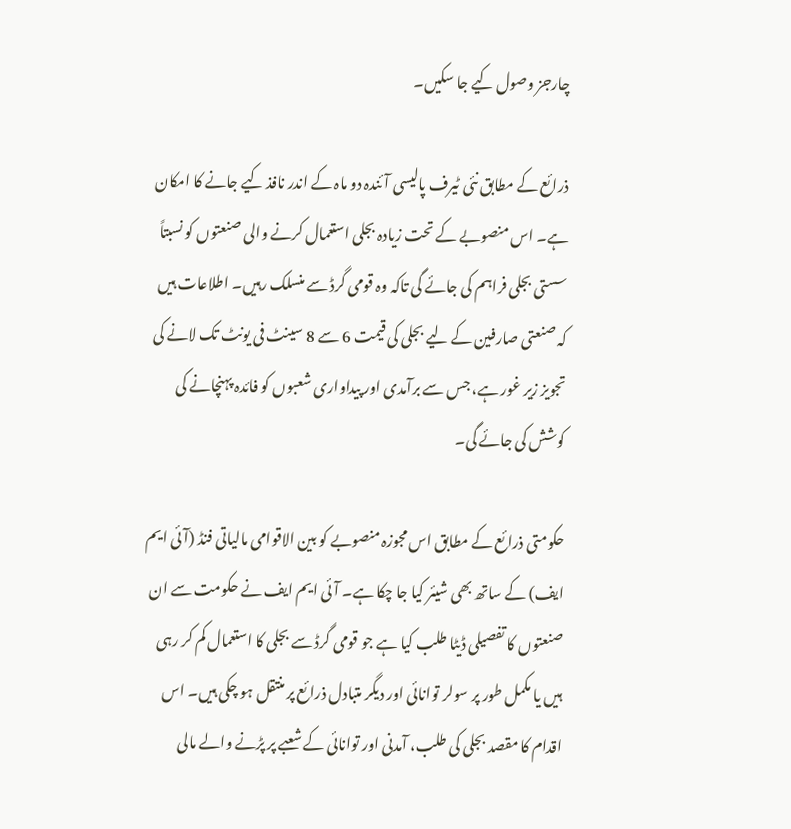چارجز وصول کیے جا سکیں۔

ذرائع کے مطابق نئی ٹیرف پالیسی آئندہ دو ماہ کے اندر نافذ کیے جانے کا امکان ہے۔ اس منصوبے کے تحت زیادہ بجلی استعمال کرنے والی صنعتوں کو نسبتاً سستی بجلی فراہم کی جائے گی تاکہ وہ قومی گرڈ سے منسلک رہیں۔ اطلاعات ہیں کہ صنعتی صارفین کے لیے بجلی کی قیمت 6 سے 8 سینٹ فی یونٹ تک لانے کی تجویز زیر غور ہے، جس سے برآمدی اور پیداواری شعبوں کو فائدہ پہنچانے کی کوشش کی جائے گی۔

حکومتی ذرائع کے مطابق اس مجوزہ منصوبے کو بین الاقوامی مالیاتی فنڈ (آئی ایم ایف) کے ساتھ بھی شیئر کیا جا چکا ہے۔ آئی ایم ایف نے حکومت سے ان صنعتوں کا تفصیلی ڈیٹا طلب کیا ہے جو قومی گرڈ سے بجلی کا استعمال کم کر رہی ہیں یا مکمل طور پر سولر توانائی اور دیگر متبادل ذرائع پر منتقل ہو چکی ہیں۔ اس اقدام کا مقصد بجلی کی طلب، آمدنی اور توانائی کے شعبے پر پڑنے والے مالی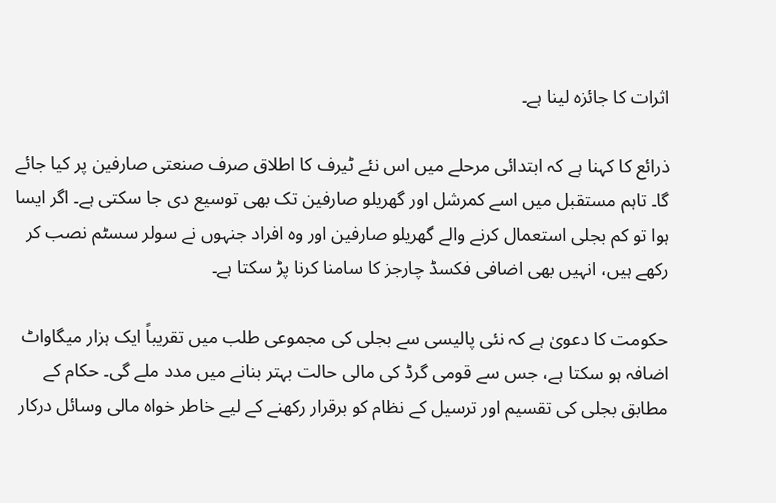اثرات کا جائزہ لینا ہے۔

ذرائع کا کہنا ہے کہ ابتدائی مرحلے میں اس نئے ٹیرف کا اطلاق صرف صنعتی صارفین پر کیا جائے گا۔ تاہم مستقبل میں اسے کمرشل اور گھریلو صارفین تک بھی توسیع دی جا سکتی ہے۔ اگر ایسا ہوا تو کم بجلی استعمال کرنے والے گھریلو صارفین اور وہ افراد جنہوں نے سولر سسٹم نصب کر رکھے ہیں، انہیں بھی اضافی فکسڈ چارجز کا سامنا کرنا پڑ سکتا ہے۔

حکومت کا دعویٰ ہے کہ نئی پالیسی سے بجلی کی مجموعی طلب میں تقریباً ایک ہزار میگاواٹ اضافہ ہو سکتا ہے، جس سے قومی گرڈ کی مالی حالت بہتر بنانے میں مدد ملے گی۔ حکام کے مطابق بجلی کی تقسیم اور ترسیل کے نظام کو برقرار رکھنے کے لیے خاطر خواہ مالی وسائل درکار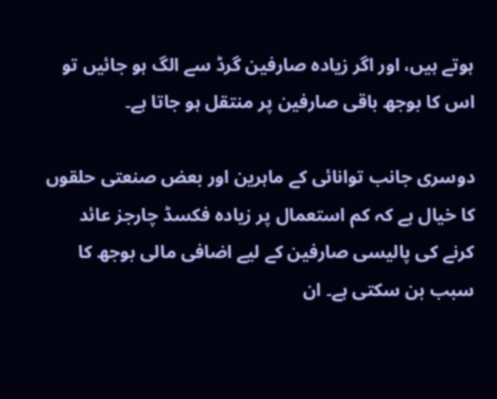ہوتے ہیں، اور اگر زیادہ صارفین گرڈ سے الگ ہو جائیں تو اس کا بوجھ باقی صارفین پر منتقل ہو جاتا ہے۔

دوسری جانب توانائی کے ماہرین اور بعض صنعتی حلقوں کا خیال ہے کہ کم استعمال پر زیادہ فکسڈ چارجز عائد کرنے کی پالیسی صارفین کے لیے اضافی مالی بوجھ کا سبب بن سکتی ہے۔ ان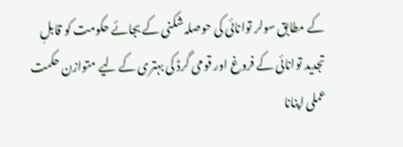کے مطابق سولر توانائی کی حوصلہ شکنی کے بجائے حکومت کو قابلِ تجدید توانائی کے فروغ اور قومی گرڈ کی بہتری کے لیے متوازن حکمت عملی اپنانا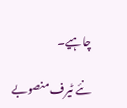چاہیے۔

نئے ٹیرف منصوبے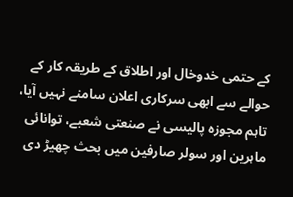کے حتمی خدوخال اور اطلاق کے طریقہ کار کے حوالے سے ابھی سرکاری اعلان سامنے نہیں آیا، تاہم مجوزہ پالیسی نے صنعتی شعبے، توانائی ماہرین اور سولر صارفین میں بحث چھیڑ دی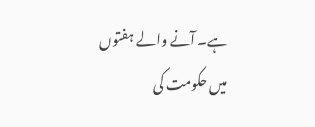ہے۔ آنے والے ہفتوں میں حکومت کی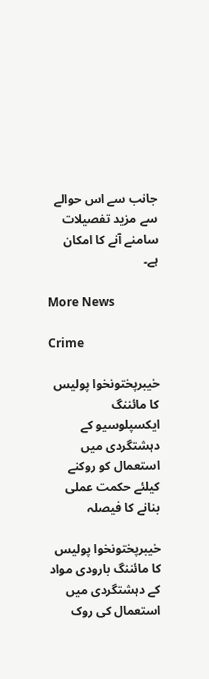جانب سے اس حوالے سے مزید تفصیلات سامنے آنے کا امکان ہے۔

More News

Crime

خیبرپختونخوا پولیس کا مائننگ ایکسپلوسیو کے دہشتگردی میں استعمال کو روکنے کیلئے حکمت عملی بنانے کا فیصلہ

خیبرپختونخوا پولیس کا مائننگ بارودی مواد کے دہشتگردی میں استعمال کی روک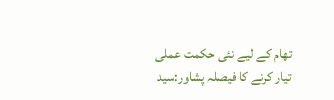تھام کے لیے نئی حکمت عملی تیار کرنے کا فیصلہ پشاور:سید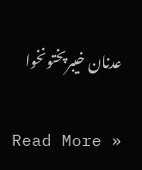عدنان خیبرپختونخوا

Read More »